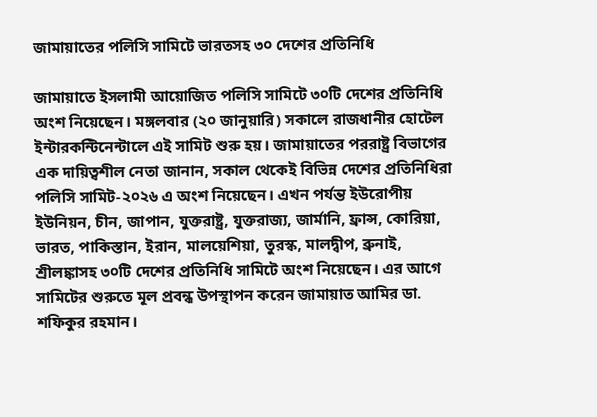জামায়াতের পলিসি সামিটে ভারতসহ ৩০ দেশের প্রতিনিধি

জামায়াতে ইসলামী আয়োজিত পলিসি সামিটে ৩০টি দেশের প্রতিনিধি অংশ নিয়েছেন। মঙ্গলবার (২০ জানুয়ারি) সকালে রাজধানীর হোটেল ইন্টারকন্টিনেন্টালে এই সামিট শুরু হয়। জামায়াতের পররাষ্ট্র বিভাগের এক দায়িত্বশীল নেতা জানান, সকাল থেকেই বিভিন্ন দেশের প্রতিনিধিরা পলিসি সামিট-২০২৬ এ অংশ নিয়েছেন। এখন পর্যন্ত ইউরোপীয় ইউনিয়ন, চীন, জাপান, যুক্তরাষ্ট্র, যুক্তরাজ্য, জার্মানি, ফ্রান্স, কোরিয়া, ভারত, পাকিস্তান, ইরান, মালয়েশিয়া, তুরস্ক, মালদ্বীপ, ব্রুনাই, শ্রীলঙ্কাসহ ৩০টি দেশের প্রতিনিধি সামিটে অংশ নিয়েছেন। এর আগে সামিটের শুরুতে মূল প্রবন্ধ উপস্থাপন করেন জামায়াত আমির ডা. শফিকুর রহমান।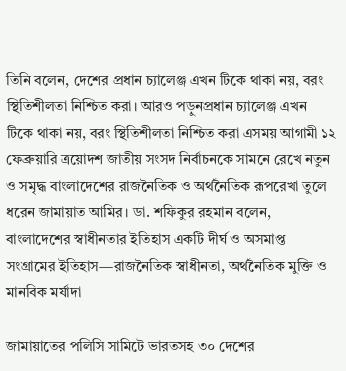তিনি বলেন, দেশের প্রধান চ্যালেঞ্জ এখন টিকে থাকা নয়, বরং স্থিতিশীলতা নিশ্চিত করা। আরও পড়ুনপ্রধান চ্যালেঞ্জ এখন টিকে থাকা নয়, বরং স্থিতিশীলতা নিশ্চিত করা এসময় আগামী ১২ ফেব্রুয়ারি ত্রয়োদশ জাতীয় সংসদ নির্বাচনকে সামনে রেখে নতুন ও সমৃদ্ধ বাংলাদেশের রাজনৈতিক ও অর্থনৈতিক রূপরেখা তুলে ধরেন জামায়াত আমির। ডা. শফিকুর রহমান বলেন, বাংলাদেশের স্বাধীনতার ইতিহাস একটি দীর্ঘ ও অসমাপ্ত সংগ্রামের ইতিহাস—রাজনৈতিক স্বাধীনতা, অর্থনৈতিক মুক্তি ও মানবিক মর্যাদা

জামায়াতের পলিসি সামিটে ভারতসহ ৩০ দেশের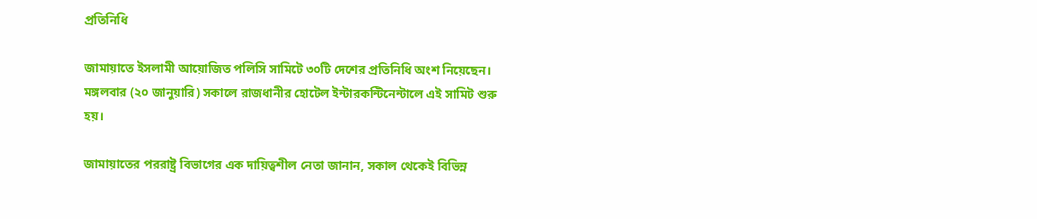প্রতিনিধি

জামায়াতে ইসলামী আয়োজিত পলিসি সামিটে ৩০টি দেশের প্রতিনিধি অংশ নিয়েছেন। মঙ্গলবার (২০ জানুয়ারি) সকালে রাজধানীর হোটেল ইন্টারকন্টিনেন্টালে এই সামিট শুরু হয়।

জামায়াতের পররাষ্ট্র বিভাগের এক দায়িত্বশীল নেতা জানান, সকাল থেকেই বিভিন্ন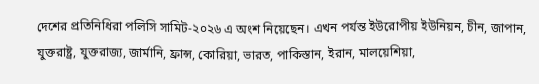দেশের প্রতিনিধিরা পলিসি সামিট-২০২৬ এ অংশ নিয়েছেন। এখন পর্যন্ত ইউরোপীয় ইউনিয়ন, চীন, জাপান, যুক্তরাষ্ট্র, যুক্তরাজ্য, জার্মানি, ফ্রান্স, কোরিয়া, ভারত, পাকিস্তান, ইরান, মালয়েশিয়া,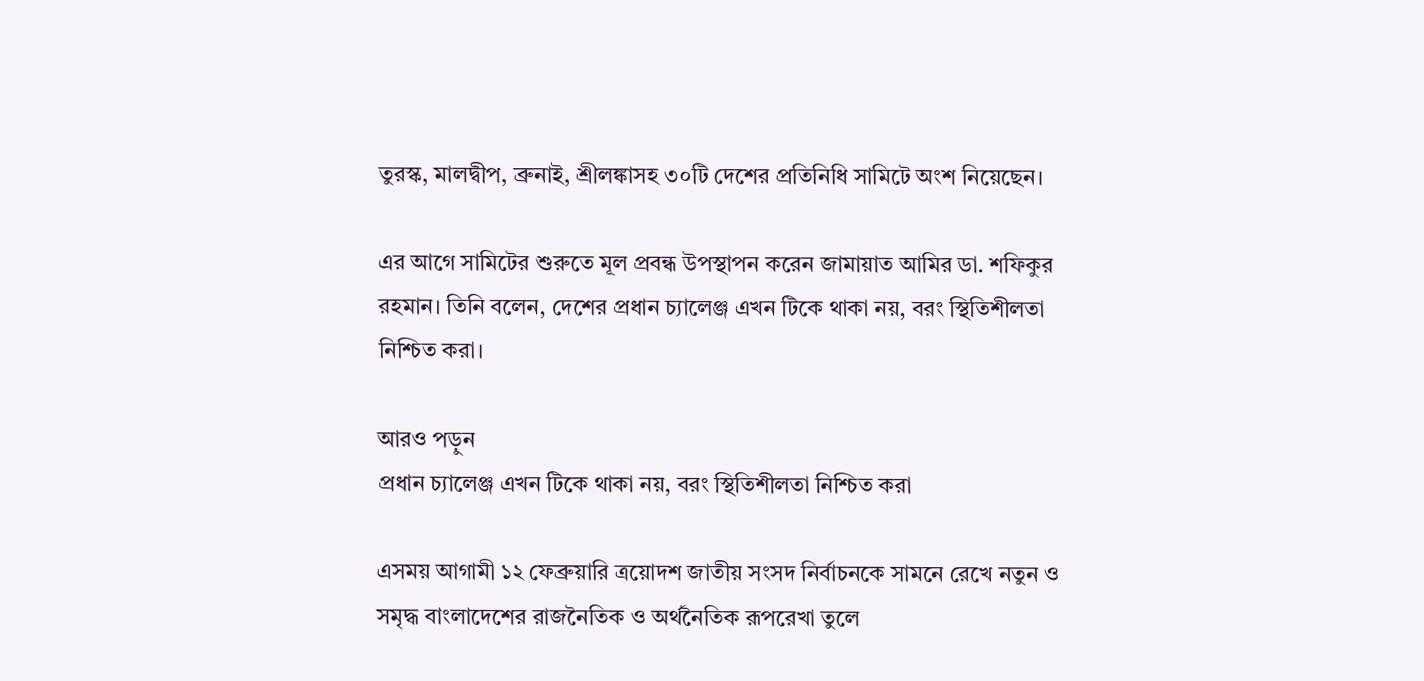তুরস্ক, মালদ্বীপ, ব্রুনাই, শ্রীলঙ্কাসহ ৩০টি দেশের প্রতিনিধি সামিটে অংশ নিয়েছেন।

এর আগে সামিটের শুরুতে মূল প্রবন্ধ উপস্থাপন করেন জামায়াত আমির ডা. শফিকুর রহমান। তিনি বলেন, দেশের প্রধান চ্যালেঞ্জ এখন টিকে থাকা নয়, বরং স্থিতিশীলতা নিশ্চিত করা।

আরও পড়ুন
প্রধান চ্যালেঞ্জ এখন টিকে থাকা নয়, বরং স্থিতিশীলতা নিশ্চিত করা

এসময় আগামী ১২ ফেব্রুয়ারি ত্রয়োদশ জাতীয় সংসদ নির্বাচনকে সামনে রেখে নতুন ও সমৃদ্ধ বাংলাদেশের রাজনৈতিক ও অর্থনৈতিক রূপরেখা তুলে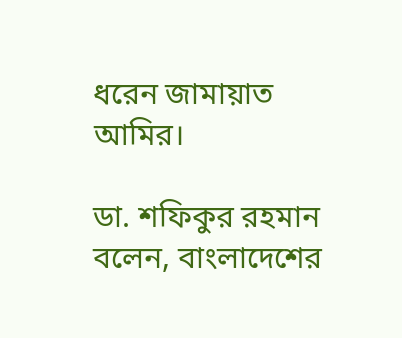ধরেন জামায়াত আমির।

ডা. শফিকুর রহমান বলেন, বাংলাদেশের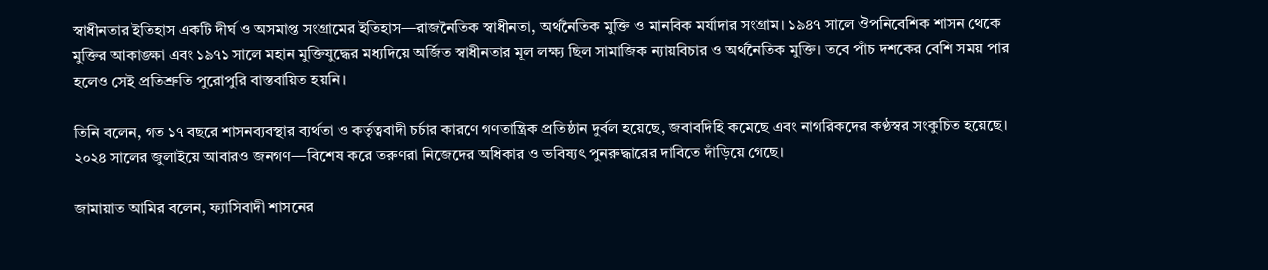স্বাধীনতার ইতিহাস একটি দীর্ঘ ও অসমাপ্ত সংগ্রামের ইতিহাস—রাজনৈতিক স্বাধীনতা, অর্থনৈতিক মুক্তি ও মানবিক মর্যাদার সংগ্রাম। ১৯৪৭ সালে ঔপনিবেশিক শাসন থেকে মুক্তির আকাঙ্ক্ষা এবং ১৯৭১ সালে মহান মুক্তিযুদ্ধের মধ্যদিয়ে অর্জিত স্বাধীনতার মূল লক্ষ্য ছিল সামাজিক ন্যায়বিচার ও অর্থনৈতিক মুক্তি। তবে পাঁচ দশকের বেশি সময় পার হলেও সেই প্রতিশ্রুতি পুরোপুরি বাস্তবায়িত হয়নি।

তিনি বলেন, গত ১৭ বছরে শাসনব্যবস্থার ব্যর্থতা ও কর্তৃত্ববাদী চর্চার কারণে গণতান্ত্রিক প্রতিষ্ঠান দুর্বল হয়েছে, জবাবদিহি কমেছে এবং নাগরিকদের কণ্ঠস্বর সংকুচিত হয়েছে। ২০২৪ সালের জুলাইয়ে আবারও জনগণ—বিশেষ করে তরুণরা নিজেদের অধিকার ও ভবিষ্যৎ পুনরুদ্ধারের দাবিতে দাঁড়িয়ে গেছে।

জামায়াত আমির বলেন, ফ্যাসিবাদী শাসনের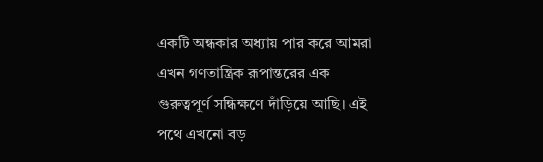একটি অন্ধকার অধ্যায় পার করে আমরা এখন গণতান্ত্রিক রূপান্তরের এক গুরুত্বপূর্ণ সন্ধিক্ষণে দাঁড়িয়ে আছি। এই পথে এখনো বড়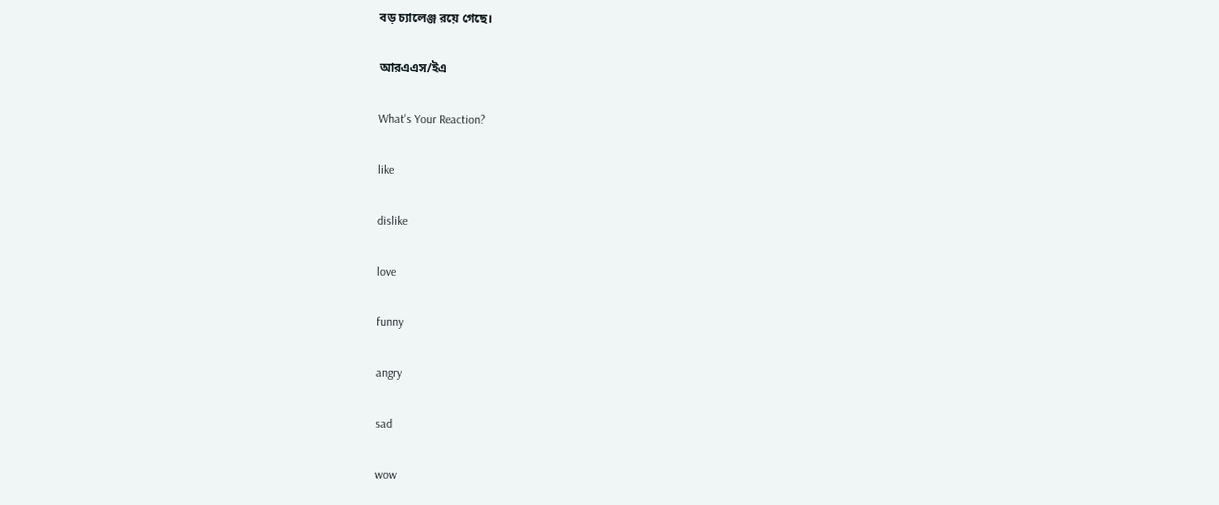বড় চ্যালেঞ্জ রয়ে গেছে।

আরএএস/ইএ

What's Your Reaction?

like

dislike

love

funny

angry

sad

wow